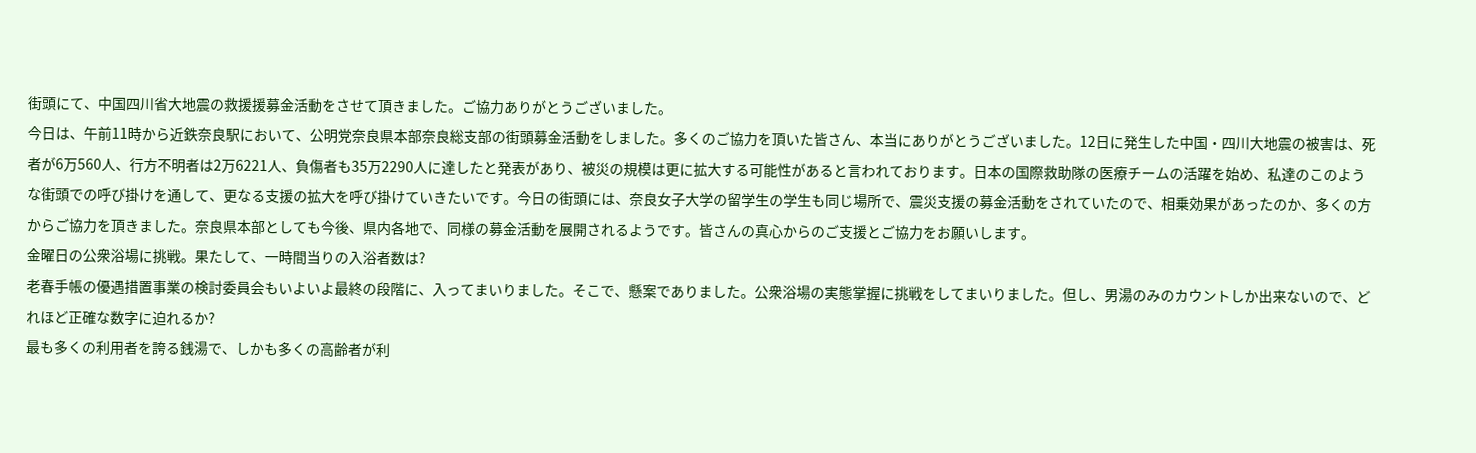街頭にて、中国四川省大地震の救援援募金活動をさせて頂きました。ご協力ありがとうございました。
今日は、午前11時から近鉄奈良駅において、公明党奈良県本部奈良総支部の街頭募金活動をしました。多くのご協力を頂いた皆さん、本当にありがとうございました。12日に発生した中国・四川大地震の被害は、死者が6万560人、行方不明者は2万6221人、負傷者も35万2290人に達したと発表があり、被災の規模は更に拡大する可能性があると言われております。日本の国際救助隊の医療チームの活躍を始め、私達のこのような街頭での呼び掛けを通して、更なる支援の拡大を呼び掛けていきたいです。今日の街頭には、奈良女子大学の留学生の学生も同じ場所で、震災支援の募金活動をされていたので、相乗効果があったのか、多くの方からご協力を頂きました。奈良県本部としても今後、県内各地で、同様の募金活動を展開されるようです。皆さんの真心からのご支援とご協力をお願いします。
金曜日の公衆浴場に挑戦。果たして、一時間当りの入浴者数は?
老春手帳の優遇措置事業の検討委員会もいよいよ最終の段階に、入ってまいりました。そこで、懸案でありました。公衆浴場の実態掌握に挑戦をしてまいりました。但し、男湯のみのカウントしか出来ないので、どれほど正確な数字に迫れるか?
最も多くの利用者を誇る銭湯で、しかも多くの高齢者が利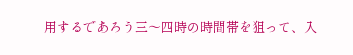用するであろう三〜四時の時間帯を狙って、入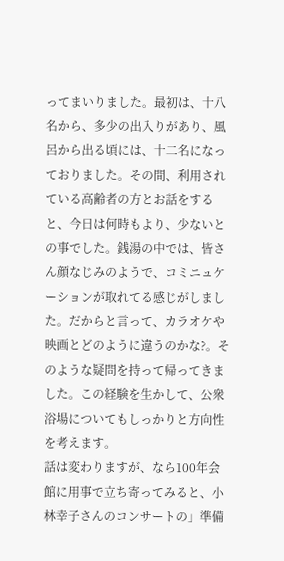ってまいりました。最初は、十八名から、多少の出入りがあり、風呂から出る頃には、十二名になっておりました。その間、利用されている高齢者の方とお話をすると、今日は何時もより、少ないとの事でした。銭湯の中では、皆さん顔なじみのようで、コミニュケーションが取れてる感じがしました。だからと言って、カラオケや映画とどのように違うのかな?。そのような疑問を持って帰ってきました。この経験を生かして、公衆浴場についてもしっかりと方向性を考えます。
話は変わりますが、なら100年会館に用事で立ち寄ってみると、小林幸子さんのコンサートの」準備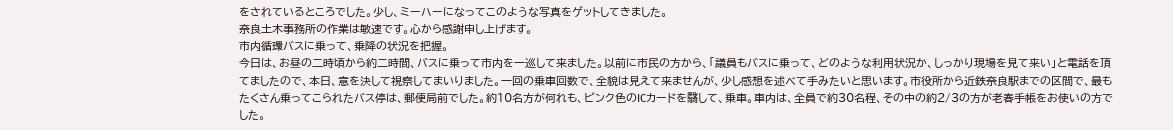をされているところでした。少し、ミーハーになってこのような写真をゲットしてきました。
奈良土木事務所の作業は敏速です。心から感謝申し上げます。
市内循環バスに乗って、乗降の状況を把握。
今日は、お昼の二時頃から約二時間、バスに乗って市内を一巡して来ました。以前に市民の方から、「議員もバスに乗って、どのような利用状況か、しっかり現場を見て来い」と電話を頂てましたので、本日、意を決して視察してまいりました。一回の乗車回数で、全貌は見えて来ませんが、少し感想を述べて手みたいと思います。市役所から近鉄奈良駅までの区間で、最もたくさん乗ってこられたバス停は、郵便局前でした。約10名方が何れも、ピンク色のICカードを翳して、乗車。車内は、全員で約30名程、その中の約2/3の方が老春手帳をお使いの方でした。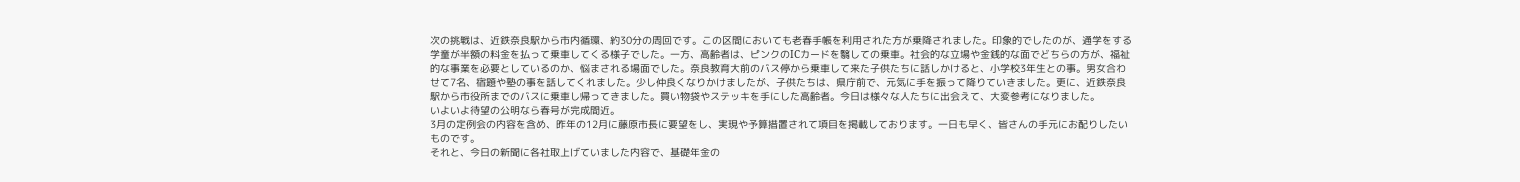次の挑戦は、近鉄奈良駅から市内循環、約30分の周回です。この区間においても老春手帳を利用された方が乗降されました。印象的でしたのが、通学をする学童が半額の料金を払って乗車してくる様子でした。一方、高齢者は、ピンクのICカードを翳しての乗車。社会的な立場や金銭的な面でどちらの方が、福祉的な事業を必要としているのか、悩まされる場面でした。奈良教育大前のバス停から乗車して来た子供たちに話しかけると、小学校3年生との事。男女合わせて7名、宿題や塾の事を話してくれました。少し仲良くなりかけましたが、子供たちは、県庁前で、元気に手を振って降りていきました。更に、近鉄奈良駅から市役所までのバスに乗車し帰ってきました。買い物袋やステッキを手にした高齢者。今日は様々な人たちに出会えて、大変参考になりました。
いよいよ待望の公明なら春号が完成間近。
3月の定例会の内容を含め、昨年の12月に藤原市長に要望をし、実現や予算措置されて項目を掲載しております。一日も早く、皆さんの手元にお配りしたいものです。
それと、今日の新聞に各社取上げていました内容で、基礎年金の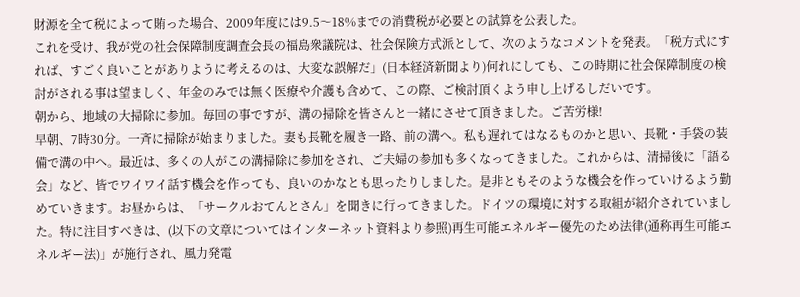財源を全て税によって賄った場合、2009年度には9.5〜18%までの消費税が必要との試算を公表した。
これを受け、我が党の社会保障制度調査会長の福島衆議院は、社会保険方式派として、次のようなコメントを発表。「税方式にすれば、すごく良いことがありように考えるのは、大変な誤解だ」(日本経済新聞より)何れにしても、この時期に社会保障制度の検討がされる事は望ましく、年金のみでは無く医療や介護も含めて、この際、ご検討頂くよう申し上げるしだいです。
朝から、地域の大掃除に参加。毎回の事ですが、溝の掃除を皆さんと一緒にさせて頂きました。ご苦労様!
早朝、7時30分。一斉に掃除が始まりました。妻も長靴を履き一路、前の溝へ。私も遅れてはなるものかと思い、長靴・手袋の装備で溝の中へ。最近は、多くの人がこの溝掃除に参加をされ、ご夫婦の参加も多くなってきました。これからは、清掃後に「語る会」など、皆でワイワイ話す機会を作っても、良いのかなとも思ったりしました。是非ともそのような機会を作っていけるよう勤めていきます。お昼からは、「サークルおてんとさん」を聞きに行ってきました。ドイツの環境に対する取組が紹介されていました。特に注目すべきは、(以下の文章についてはインターネット資料より参照)再生可能エネルギー優先のため法律(通称再生可能エネルギー法)」が施行され、風力発電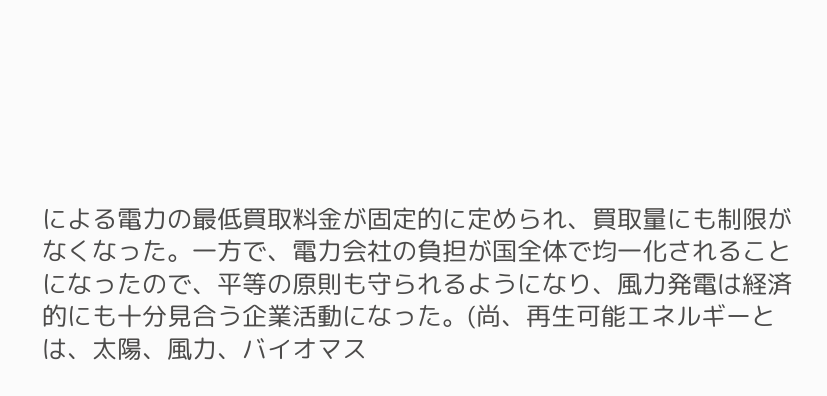による電力の最低買取料金が固定的に定められ、買取量にも制限がなくなった。一方で、電力会社の負担が国全体で均一化されることになったので、平等の原則も守られるようになり、風力発電は経済的にも十分見合う企業活動になった。(尚、再生可能エネルギーとは、太陽、風力、バイオマス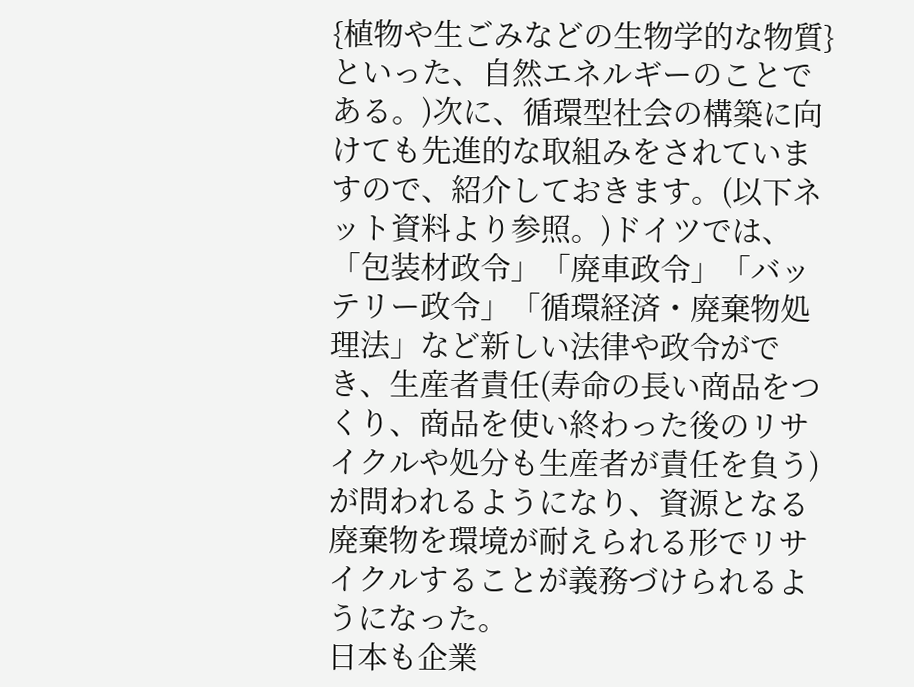{植物や生ごみなどの生物学的な物質}といった、自然エネルギーのことである。)次に、循環型社会の構築に向けても先進的な取組みをされていますので、紹介しておきます。(以下ネット資料より参照。)ドイツでは、「包装材政令」「廃車政令」「バッテリー政令」「循環経済・廃棄物処理法」など新しい法律や政令ができ、生産者責任(寿命の長い商品をつくり、商品を使い終わった後のリサイクルや処分も生産者が責任を負う)が問われるようになり、資源となる廃棄物を環境が耐えられる形でリサイクルすることが義務づけられるようになった。
日本も企業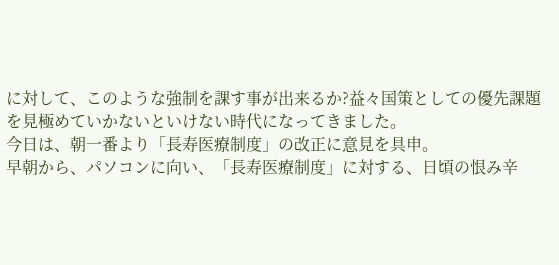に対して、このような強制を課す事が出来るか?益々国策としての優先課題を見極めていかないといけない時代になってきました。
今日は、朝一番より「長寿医療制度」の改正に意見を具申。
早朝から、パソコンに向い、「長寿医療制度」に対する、日頃の恨み辛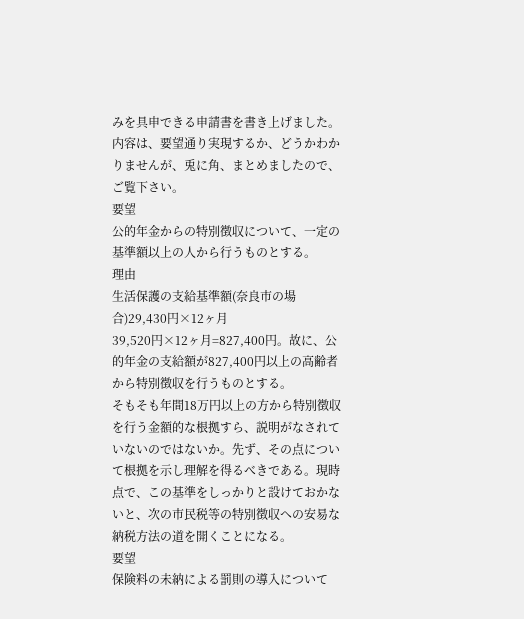みを具申できる申請書を書き上げました。内容は、要望通り実現するか、どうかわかりませんが、兎に角、まとめましたので、ご覧下さい。
要望
公的年金からの特別徴収について、一定の基準額以上の人から行うものとする。
理由
生活保護の支給基準額(奈良市の場合)29,430円×12ヶ月
39,520円×12ヶ月=827,400円。故に、公的年金の支給額が827,400円以上の高齢者から特別徴収を行うものとする。
そもそも年間18万円以上の方から特別徴収を行う金額的な根拠すら、説明がなされていないのではないか。先ず、その点について根拠を示し理解を得るべきである。現時点で、この基準をしっかりと設けておかないと、次の市民税等の特別徴収への安易な納税方法の道を開くことになる。
要望
保険料の未納による罰則の導入について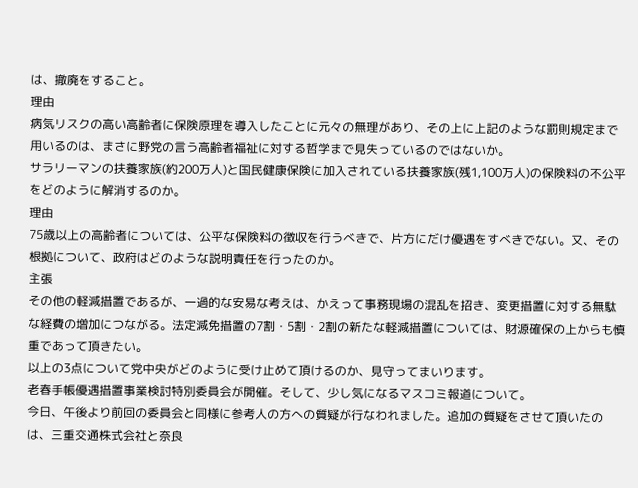は、撤廃をすること。
理由
病気リスクの高い高齢者に保険原理を導入したことに元々の無理があり、その上に上記のような罰則規定まで用いるのは、まさに野党の言う高齢者福祉に対する哲学まで見失っているのではないか。
サラリーマンの扶養家族(約200万人)と国民健康保険に加入されている扶養家族(残1,100万人)の保険料の不公平をどのように解消するのか。
理由
75歳以上の高齢者については、公平な保険料の徴収を行うべきで、片方にだけ優遇をすべきでない。又、その根拠について、政府はどのような説明責任を行ったのか。
主張
その他の軽減措置であるが、一過的な安易な考えは、かえって事務現場の混乱を招き、変更措置に対する無駄な経費の増加につながる。法定減免措置の7割・5割・2割の新たな軽減措置については、財源確保の上からも慎重であって頂きたい。
以上の3点について党中央がどのように受け止めて頂けるのか、見守ってまいります。
老春手帳優遇措置事業検討特別委員会が開催。そして、少し気になるマスコミ報道について。
今日、午後より前回の委員会と同様に参考人の方への質疑が行なわれました。追加の質疑をさせて頂いたのは、三重交通株式会社と奈良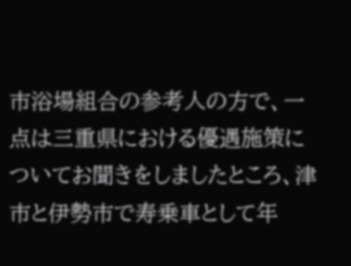市浴場組合の参考人の方で、一点は三重県における優遇施策についてお聞きをしましたところ、津市と伊勢市で寿乗車として年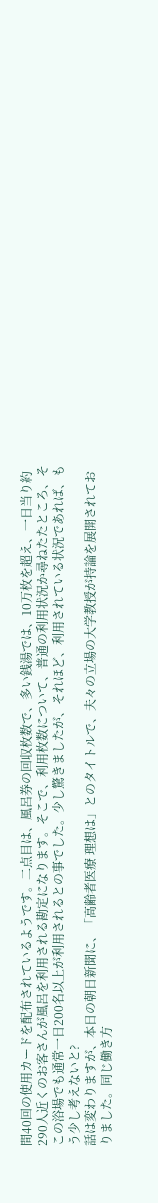間40回の使用カードを配布されているようです。二点目は、風呂券の回収枚数で、多い銭湯では、10万枚を超え、一日当り約290人近くのお客さんが風呂を利用される勘定になります。そこで、利用枚数について、普通の利用状況か尋ねたたところ、そこの浴場でも通常一日200名以上が利用されるとの事でした。少し驚きましたが、それほど、利用されている状況であれば、もう少し考えないと?
話は変わりますが、本日の朝日新聞に、「高齢者医療 理想は」とのタイトルで、夫々の立場の大学教授が持論を展開されておりました。同じ働き方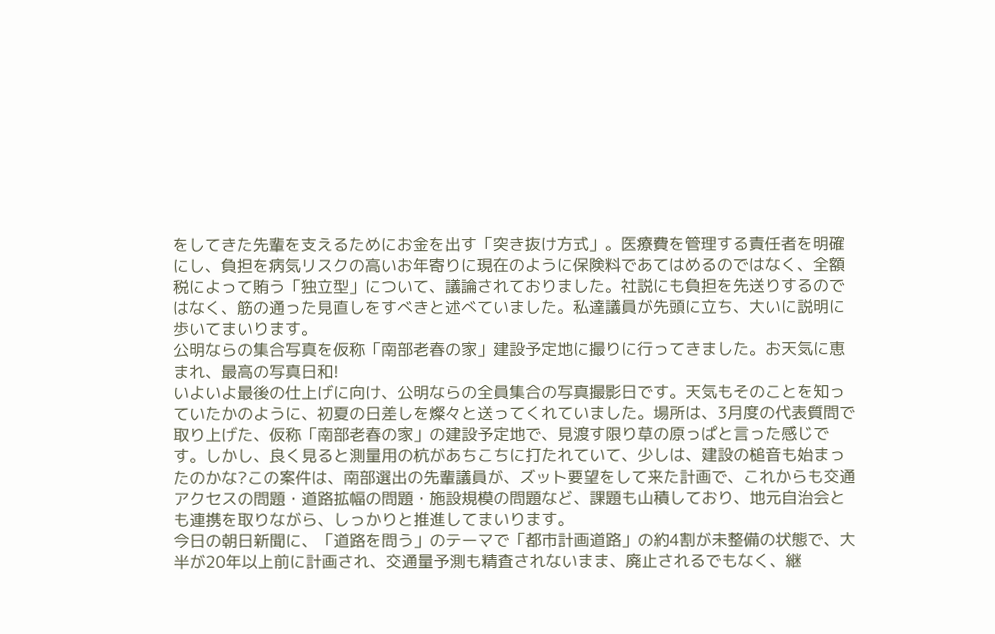をしてきた先輩を支えるためにお金を出す「突き抜け方式」。医療費を管理する責任者を明確にし、負担を病気リスクの高いお年寄りに現在のように保険料であてはめるのではなく、全額税によって賄う「独立型」について、議論されておりました。社説にも負担を先送りするのではなく、筋の通った見直しをすべきと述べていました。私達議員が先頭に立ち、大いに説明に歩いてまいります。
公明ならの集合写真を仮称「南部老春の家」建設予定地に撮りに行ってきました。お天気に恵まれ、最高の写真日和!
いよいよ最後の仕上げに向け、公明ならの全員集合の写真撮影日です。天気もそのことを知っていたかのように、初夏の日差しを燦々と送ってくれていました。場所は、3月度の代表質問で取り上げた、仮称「南部老春の家」の建設予定地で、見渡す限り草の原っぱと言った感じです。しかし、良く見ると測量用の杭があちこちに打たれていて、少しは、建設の槌音も始まったのかな?この案件は、南部選出の先輩議員が、ズット要望をして来た計画で、これからも交通アクセスの問題・道路拡幅の問題・施設規模の問題など、課題も山積しており、地元自治会とも連携を取りながら、しっかりと推進してまいります。
今日の朝日新聞に、「道路を問う」のテーマで「都市計画道路」の約4割が未整備の状態で、大半が20年以上前に計画され、交通量予測も精査されないまま、廃止されるでもなく、継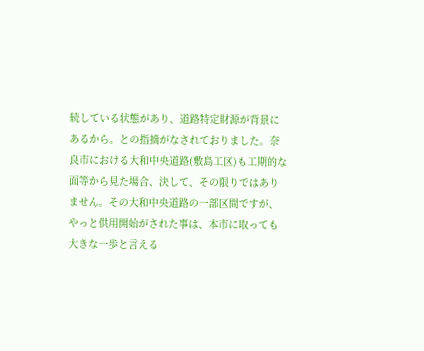続している状態があり、道路特定財源が背景にあるから。との指摘がなされておりました。奈良市における大和中央道路(敷島工区)も工期的な面等から見た場合、決して、その限りではありません。その大和中央道路の一部区間ですが、やっと供用開始がされた事は、本市に取っても大きな一歩と言える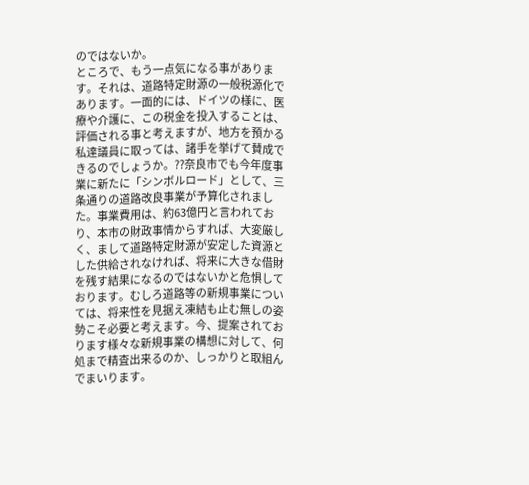のではないか。
ところで、もう一点気になる事があります。それは、道路特定財源の一般税源化であります。一面的には、ドイツの様に、医療や介護に、この税金を投入することは、評価される事と考えますが、地方を預かる私達議員に取っては、諸手を挙げて賛成できるのでしょうか。??奈良市でも今年度事業に新たに「シンボルロード」として、三条通りの道路改良事業が予算化されました。事業費用は、約63億円と言われており、本市の財政事情からすれば、大変厳しく、まして道路特定財源が安定した資源とした供給されなければ、将来に大きな借財を残す結果になるのではないかと危惧しております。むしろ道路等の新規事業については、将来性を見据え凍結も止む無しの姿勢こそ必要と考えます。今、提案されております様々な新規事業の構想に対して、何処まで精査出来るのか、しっかりと取組んでまいります。